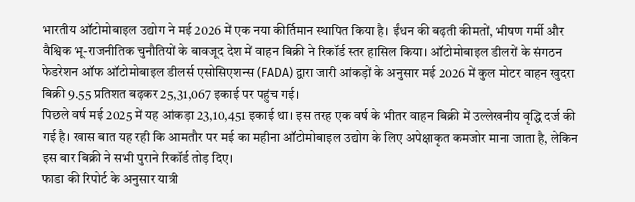भारतीय ऑटोमोबाइल उद्योग ने मई 2026 में एक नया कीर्तिमान स्थापित किया है। ईंधन की बढ़ती कीमतों, भीषण गर्मी और वैश्विक भू-राजनीतिक चुनौतियों के बावजूद देश में वाहन बिक्री ने रिकॉर्ड स्तर हासिल किया। ऑटोमोबाइल डीलरों के संगठन फेडरेशन ऑफ ऑटोमोबाइल डीलर्स एसोसिएशन्स (FADA) द्वारा जारी आंकड़ों के अनुसार मई 2026 में कुल मोटर वाहन खुदरा बिक्री 9.55 प्रतिशत बढ़कर 25,31,067 इकाई पर पहुंच गई।
पिछले वर्ष मई 2025 में यह आंकड़ा 23,10,451 इकाई था। इस तरह एक वर्ष के भीतर वाहन बिक्री में उल्लेखनीय वृद्धि दर्ज की गई है। खास बात यह रही कि आमतौर पर मई का महीना ऑटोमोबाइल उद्योग के लिए अपेक्षाकृत कमजोर माना जाता है, लेकिन इस बार बिक्री ने सभी पुराने रिकॉर्ड तोड़ दिए।
फाडा की रिपोर्ट के अनुसार यात्री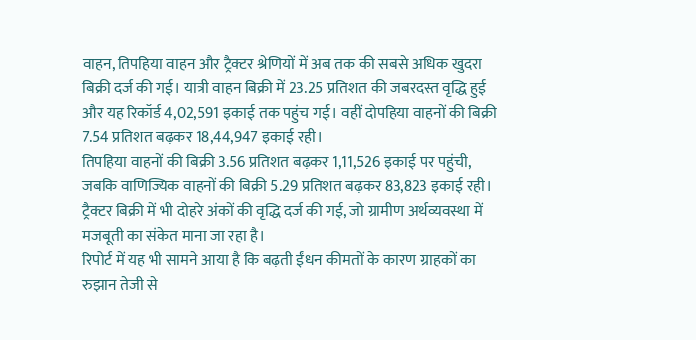वाहन, तिपहिया वाहन और ट्रैक्टर श्रेणियों में अब तक की सबसे अधिक खुदरा बिक्री दर्ज की गई। यात्री वाहन बिक्री में 23.25 प्रतिशत की जबरदस्त वृद्धि हुई और यह रिकॉर्ड 4,02,591 इकाई तक पहुंच गई। वहीं दोपहिया वाहनों की बिक्री 7.54 प्रतिशत बढ़कर 18,44,947 इकाई रही।
तिपहिया वाहनों की बिक्री 3.56 प्रतिशत बढ़कर 1,11,526 इकाई पर पहुंची, जबकि वाणिज्यिक वाहनों की बिक्री 5.29 प्रतिशत बढ़कर 83,823 इकाई रही। ट्रैक्टर बिक्री में भी दोहरे अंकों की वृद्धि दर्ज की गई, जो ग्रामीण अर्थव्यवस्था में मजबूती का संकेत माना जा रहा है।
रिपोर्ट में यह भी सामने आया है कि बढ़ती ईंधन कीमतों के कारण ग्राहकों का रुझान तेजी से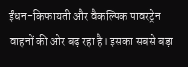ईंधन-किफायती और वैकल्पिक पावरट्रेन वाहनों की ओर बढ़ रहा है। इसका सबसे बड़ा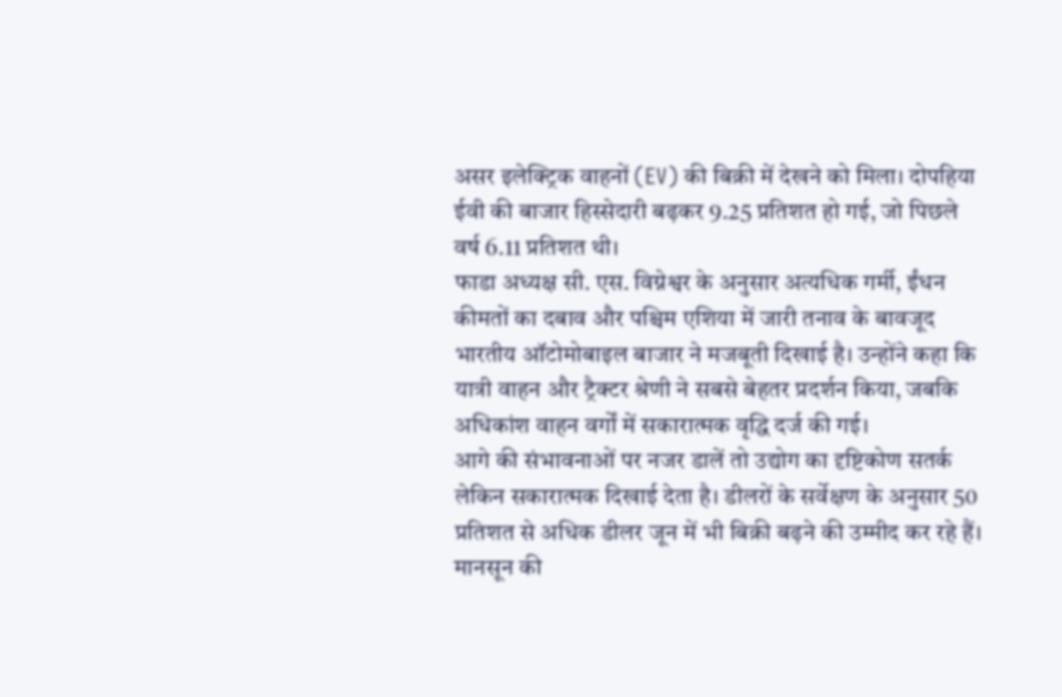असर इलेक्ट्रिक वाहनों (EV) की बिक्री में देखने को मिला। दोपहिया ईवी की बाजार हिस्सेदारी बढ़कर 9.25 प्रतिशत हो गई, जो पिछले वर्ष 6.11 प्रतिशत थी।
फाडा अध्यक्ष सी. एस. विग्नेश्वर के अनुसार अत्यधिक गर्मी, ईंधन कीमतों का दबाव और पश्चिम एशिया में जारी तनाव के बावजूद भारतीय ऑटोमोबाइल बाजार ने मजबूती दिखाई है। उन्होंने कहा कि यात्री वाहन और ट्रैक्टर श्रेणी ने सबसे बेहतर प्रदर्शन किया, जबकि अधिकांश वाहन वर्गों में सकारात्मक वृद्धि दर्ज की गई।
आगे की संभावनाओं पर नजर डालें तो उद्योग का दृष्टिकोण सतर्क लेकिन सकारात्मक दिखाई देता है। डीलरों के सर्वेक्षण के अनुसार 50 प्रतिशत से अधिक डीलर जून में भी बिक्री बढ़ने की उम्मीद कर रहे हैं। मानसून की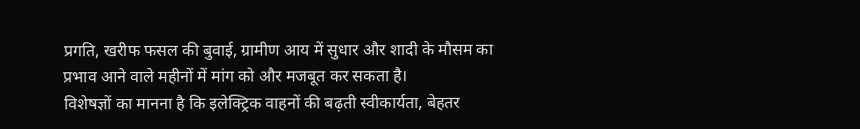प्रगति, खरीफ फसल की बुवाई, ग्रामीण आय में सुधार और शादी के मौसम का प्रभाव आने वाले महीनों में मांग को और मजबूत कर सकता है।
विशेषज्ञों का मानना है कि इलेक्ट्रिक वाहनों की बढ़ती स्वीकार्यता, बेहतर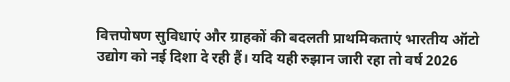वित्तपोषण सुविधाएं और ग्राहकों की बदलती प्राथमिकताएं भारतीय ऑटो उद्योग को नई दिशा दे रही हैं। यदि यही रुझान जारी रहा तो वर्ष 2026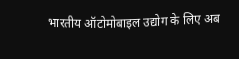भारतीय ऑटोमोबाइल उद्योग के लिए अब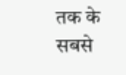तक के सबसे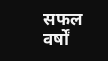सफल वर्षों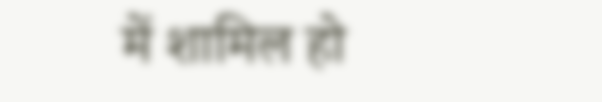में शामिल हो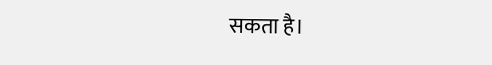सकता है।